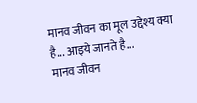मानव जीवन का मूल उद्देश्य क्या है... आइये जानते है...
मानव जीवन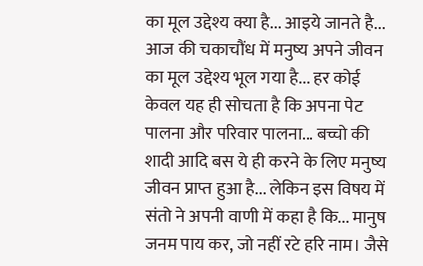का मूल उद्देश्य क्या है... आइये जानते है... आज की चकाचौंध में मनुष्य अपने जीवन का मूल उद्देश्य भूल गया है... हर कोई केवल यह ही सोचता है कि अपना पेट पालना और परिवार पालना... बच्चो की शादी आदि बस ये ही करने के लिए मनुष्य जीवन प्राप्त हुआ है... लेकिन इस विषय में संतो ने अपनी वाणी में कहा है कि... मानुष जनम पाय कर, जो नहीं रटे हरि नाम। जैसे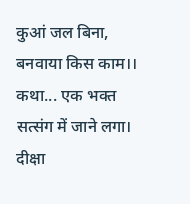कुआं जल बिना, बनवाया किस काम।। कथा... एक भक्त सत्संग में जाने लगा। दीक्षा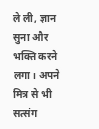ले ली, ज्ञान सुना और भक्ति करने लगा। अपने मित्र से भी सत्संग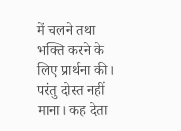में चलने तथा भक्ति करने के लिए प्रार्थना की। परंतु दोस्त नहीं माना। कह देता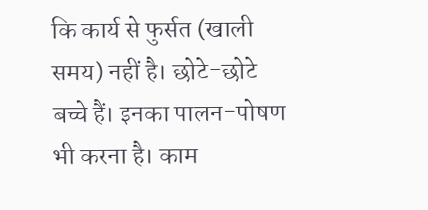कि कार्य से फुर्सत (खाली समय) नहीं है। छोटे-छोटे बच्चे हैं। इनका पालन-पोषण भी करना है। काम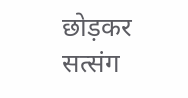छोड़कर सत्संग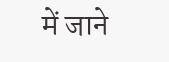में जाने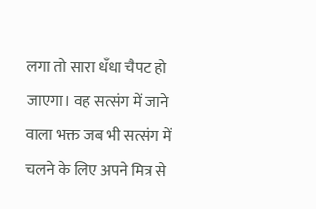लगा तो सारा धँधा चैपट हो जाएगा। वह सत्संग में जाने वाला भक्त जब भी सत्संग में चलने के लिए अपने मित्र से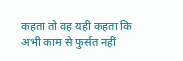कहता तो वह यही कहता कि अभी काम से फुर्सत नहीं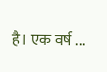है। एक वर्ष ...